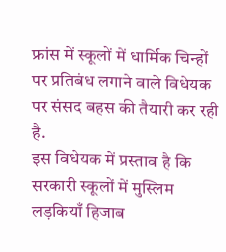फ्रांस में स्कूलों में धार्मिक चिन्हों पर प्रतिबंध लगाने वाले विधेयक पर संसद बहस की तैयारी कर रही है.
इस विधेयक में प्रस्ताव है कि सरकारी स्कूलों में मुस्लिम लड़कियाँ हिजाब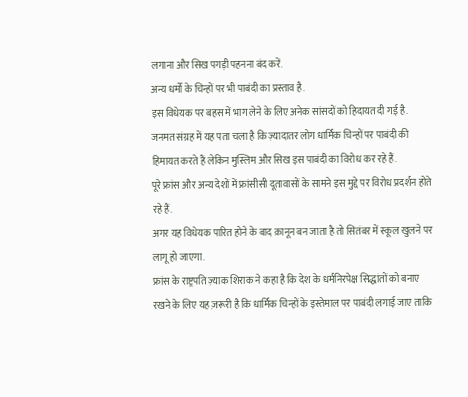लगाना और सिख पगड़ी पहनना बंद करें.
अन्य धर्मों के चिन्हों पर भी पाबंदी का प्रस्ताव है.
इस विधेयक पर बहस में भाग लेने के लिए अनेक सांसदों को हिदायत दी गई है.
जनमत संग्रह में यह पता चला है कि ज़्यादातर लोग धार्मिक चिन्हों पर पाबंदी की हिमायत करते हैं लेकिन मुस्लिम और सिख इस पाबंदी का विरोध कर रहे हैं.
पूरे फ्रांस और अन्य देशों में फ्रांसीसी दूतावासों के सामने इस मुद्दे पर विरोध प्रदर्शन होते रहे हैं.
अगर यह विधेयक पारित होने के बाद क़ानून बन जाता है तो सितंबर में स्कूल खुलने पर लागू हो जाएगा.
फ्रांस के राष्ट्रपति ज़्याक शिराक ने कहा है कि देश के धर्मनिरपेक्ष सिद्धांतों को बनाए रखने के लिए यह ज़रूरी है कि धार्मिक चिन्हों के इस्तेमाल पर पाबंदी लगाई जाए ताकि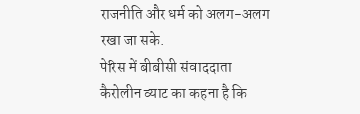राजनीति और धर्म को अलग-अलग रखा जा सके.
पेरिस में बीबीसी संवाददाता कैरोलीन व्याट का कहना है कि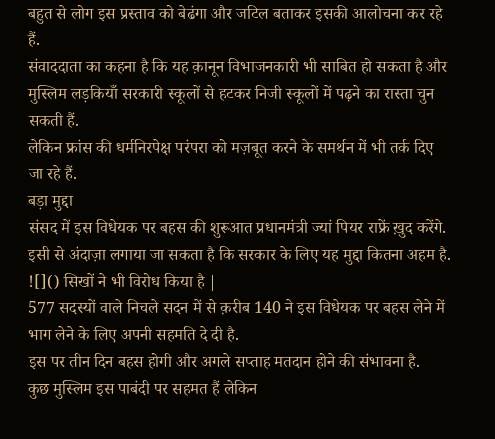बहुत से लोग इस प्रस्ताव को बेढंगा और जटिल बताकर इसकी आलोचना कर रहे हैं.
संवाददाता का कहना है कि यह क़ानून विभाजनकारी भी साबित हो सकता है और मुस्लिम लड़कियाँ सरकारी स्कूलों से हटकर निजी स्कूलों में पढ़ने का रास्ता चुन सकती हैं.
लेकिन फ्रांस की धर्मनिरपेक्ष परंपरा को मज़बूत करने के समर्थन में भी तर्क दिए जा रहे हैं.
बड़ा मुद्दा
संसद में इस विधेयक पर बहस की शुरूआत प्रधानमंत्री ज्यां पियर राफ्रें ख़ुद करेंगे. इसी से अंदाज़ा लगाया जा सकता है कि सरकार के लिए यह मुद्दा कितना अहम है.
![]() सिखों ने भी विरोध किया है |
577 सदस्यों वाले निचले सदन में से क़रीब 140 ने इस विधेयक पर बहस लेने में भाग लेने के लिए अपनी सहमति दे दी है.
इस पर तीन दिन बहस होगी और अगले सप्ताह मतदान होने की संभावना है.
कुछ मुस्लिम इस पाबंदी पर सहमत हैं लेकिन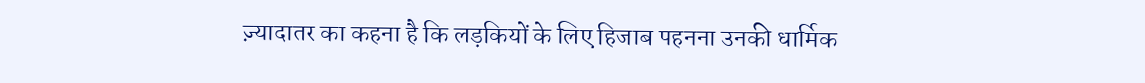ज़्यादातर का कहना है कि लड़कियों के लिए हिजाब पहनना उनकी धार्मिक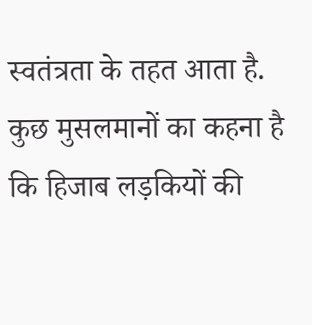स्वतंत्रता के तहत आता है.
कुछ मुसलमानों का कहना है कि हिजाब लड़कियों की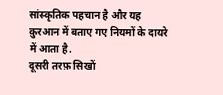सांस्कृतिक पहचान है और यह क़ुरआन में बताए गए नियमों के दायरे में आता है.
दूसरी तरफ़ सिखों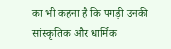का भी कहना है कि पगड़ी उनकी सांस्कृतिक और धार्मिक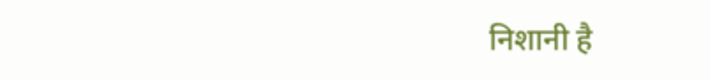निशानी है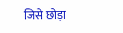जिसे छोड़ा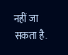नहीं जा सकता है.